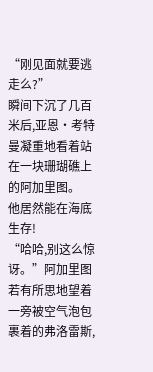“刚见面就要逃走么?”
瞬间下沉了几百米后,亚恩·考特曼凝重地看着站在一块珊瑚礁上的阿加里图。
他居然能在海底生存!
“哈哈,别这么惊讶。”阿加里图若有所思地望着一旁被空气泡包裹着的弗洛雷斯,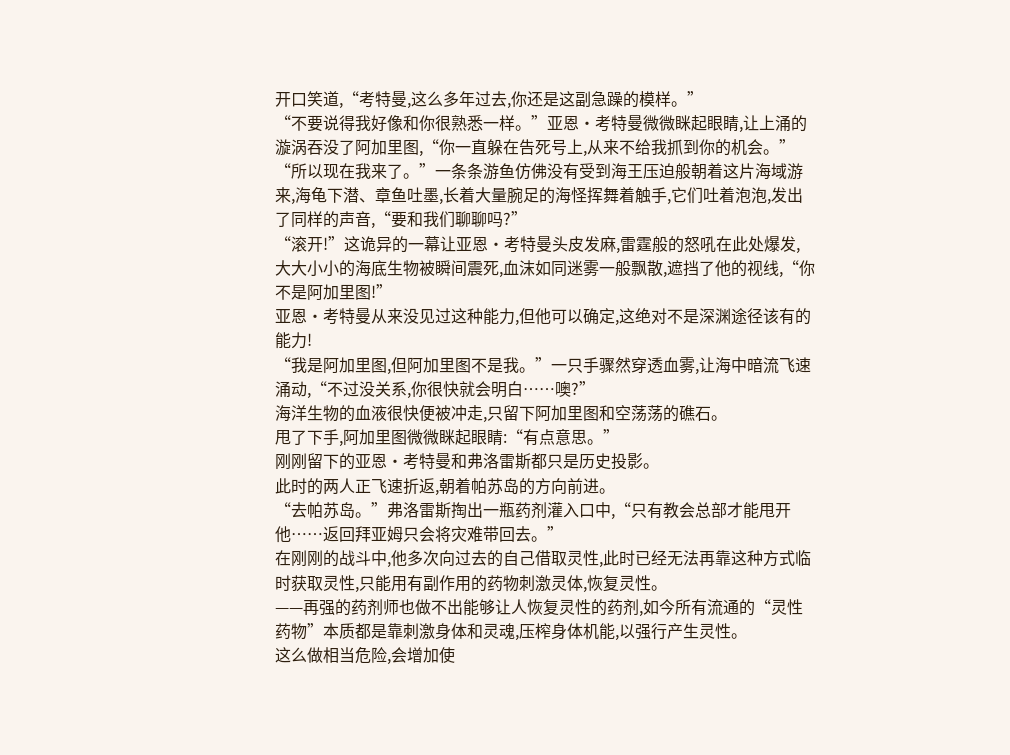开口笑道,“考特曼,这么多年过去,你还是这副急躁的模样。”
“不要说得我好像和你很熟悉一样。”亚恩·考特曼微微眯起眼睛,让上涌的漩涡吞没了阿加里图,“你一直躲在告死号上,从来不给我抓到你的机会。”
“所以现在我来了。”一条条游鱼仿佛没有受到海王压迫般朝着这片海域游来,海龟下潜、章鱼吐墨,长着大量腕足的海怪挥舞着触手,它们吐着泡泡,发出了同样的声音,“要和我们聊聊吗?”
“滚开!”这诡异的一幕让亚恩·考特曼头皮发麻,雷霆般的怒吼在此处爆发,大大小小的海底生物被瞬间震死,血沫如同迷雾一般飘散,遮挡了他的视线,“你不是阿加里图!”
亚恩·考特曼从来没见过这种能力,但他可以确定,这绝对不是深渊途径该有的能力!
“我是阿加里图,但阿加里图不是我。”一只手骤然穿透血雾,让海中暗流飞速涌动,“不过没关系,你很快就会明白……噢?”
海洋生物的血液很快便被冲走,只留下阿加里图和空荡荡的礁石。
甩了下手,阿加里图微微眯起眼睛:“有点意思。”
刚刚留下的亚恩·考特曼和弗洛雷斯都只是历史投影。
此时的两人正飞速折返,朝着帕苏岛的方向前进。
“去帕苏岛。”弗洛雷斯掏出一瓶药剂灌入口中,“只有教会总部才能甩开他……返回拜亚姆只会将灾难带回去。”
在刚刚的战斗中,他多次向过去的自己借取灵性,此时已经无法再靠这种方式临时获取灵性,只能用有副作用的药物刺激灵体,恢复灵性。
——再强的药剂师也做不出能够让人恢复灵性的药剂,如今所有流通的“灵性药物”本质都是靠刺激身体和灵魂,压榨身体机能,以强行产生灵性。
这么做相当危险,会增加使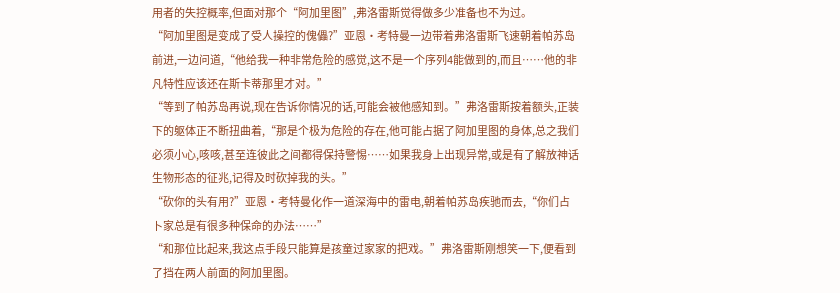用者的失控概率,但面对那个“阿加里图”,弗洛雷斯觉得做多少准备也不为过。
“阿加里图是变成了受人操控的傀儡?”亚恩·考特曼一边带着弗洛雷斯飞速朝着帕苏岛前进,一边问道,“他给我一种非常危险的感觉,这不是一个序列4能做到的,而且……他的非凡特性应该还在斯卡蒂那里才对。”
“等到了帕苏岛再说,现在告诉你情况的话,可能会被他感知到。”弗洛雷斯按着额头,正装下的躯体正不断扭曲着,“那是个极为危险的存在,他可能占据了阿加里图的身体,总之我们必须小心,咳咳,甚至连彼此之间都得保持警惕……如果我身上出现异常,或是有了解放神话生物形态的征兆,记得及时砍掉我的头。”
“砍你的头有用?”亚恩·考特曼化作一道深海中的雷电,朝着帕苏岛疾驰而去,“你们占卜家总是有很多种保命的办法……”
“和那位比起来,我这点手段只能算是孩童过家家的把戏。”弗洛雷斯刚想笑一下,便看到了挡在两人前面的阿加里图。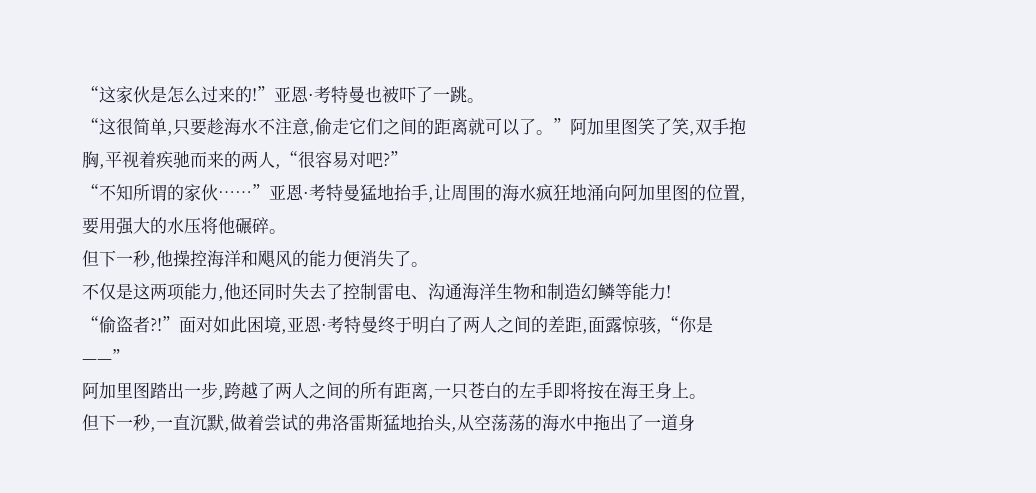“这家伙是怎么过来的!”亚恩·考特曼也被吓了一跳。
“这很简单,只要趁海水不注意,偷走它们之间的距离就可以了。”阿加里图笑了笑,双手抱胸,平视着疾驰而来的两人,“很容易对吧?”
“不知所谓的家伙……”亚恩·考特曼猛地抬手,让周围的海水疯狂地涌向阿加里图的位置,要用强大的水压将他碾碎。
但下一秒,他操控海洋和飓风的能力便消失了。
不仅是这两项能力,他还同时失去了控制雷电、沟通海洋生物和制造幻鳞等能力!
“偷盗者?!”面对如此困境,亚恩·考特曼终于明白了两人之间的差距,面露惊骇,“你是——”
阿加里图踏出一步,跨越了两人之间的所有距离,一只苍白的左手即将按在海王身上。
但下一秒,一直沉默,做着尝试的弗洛雷斯猛地抬头,从空荡荡的海水中拖出了一道身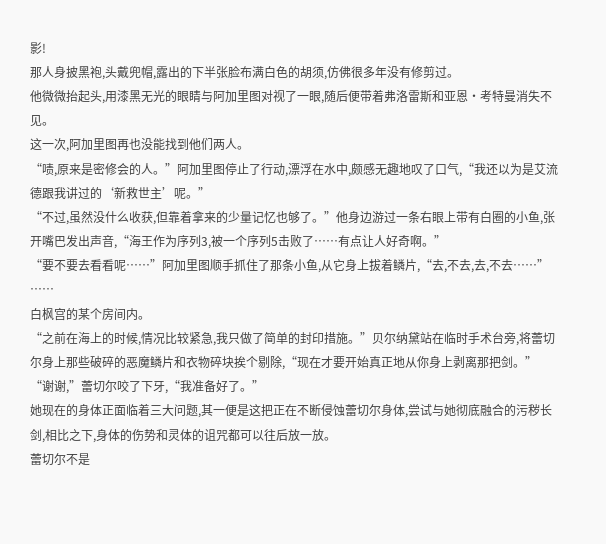影!
那人身披黑袍,头戴兜帽,露出的下半张脸布满白色的胡须,仿佛很多年没有修剪过。
他微微抬起头,用漆黑无光的眼睛与阿加里图对视了一眼,随后便带着弗洛雷斯和亚恩·考特曼消失不见。
这一次,阿加里图再也没能找到他们两人。
“啧,原来是密修会的人。”阿加里图停止了行动,漂浮在水中,颇感无趣地叹了口气,“我还以为是艾流德跟我讲过的‘新救世主’呢。”
“不过,虽然没什么收获,但靠着拿来的少量记忆也够了。”他身边游过一条右眼上带有白圈的小鱼,张开嘴巴发出声音,“海王作为序列3,被一个序列5击败了……有点让人好奇啊。”
“要不要去看看呢……”阿加里图顺手抓住了那条小鱼,从它身上拔着鳞片,“去,不去,去,不去……”
……
白枫宫的某个房间内。
“之前在海上的时候,情况比较紧急,我只做了简单的封印措施。”贝尔纳黛站在临时手术台旁,将蕾切尔身上那些破碎的恶魔鳞片和衣物碎块挨个剔除,“现在才要开始真正地从你身上剥离那把剑。”
“谢谢,”蕾切尔咬了下牙,“我准备好了。”
她现在的身体正面临着三大问题,其一便是这把正在不断侵蚀蕾切尔身体,尝试与她彻底融合的污秽长剑,相比之下,身体的伤势和灵体的诅咒都可以往后放一放。
蕾切尔不是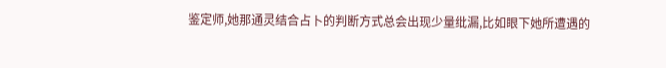鉴定师,她那通灵结合占卜的判断方式总会出现少量纰漏,比如眼下她所遭遇的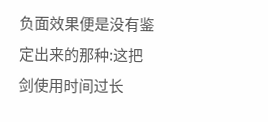负面效果便是没有鉴定出来的那种:这把剑使用时间过长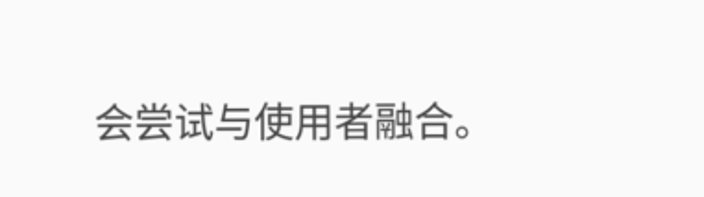会尝试与使用者融合。